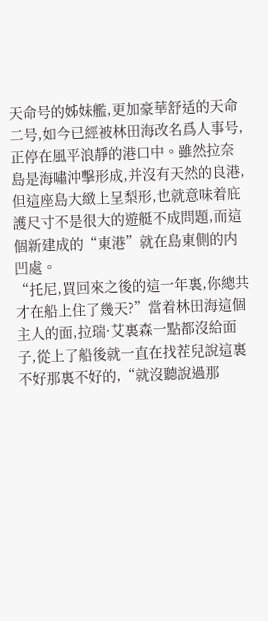天命号的姊妹艦,更加豪華舒适的天命二号,如今已經被林田海改名爲人事号,正停在風平浪靜的港口中。雖然拉奈島是海嘯沖擊形成,并沒有天然的良港,但這座島大緻上呈梨形,也就意味着庇護尺寸不是很大的遊艇不成問題,而這個新建成的“東港”就在島東側的内凹處。
“托尼,買回來之後的這一年裏,你總共才在船上住了幾天?”當着林田海這個主人的面,拉瑞·艾裏森一點都沒給面子,從上了船後就一直在找茬兒說這裏不好那裏不好的,“就沒聽說過那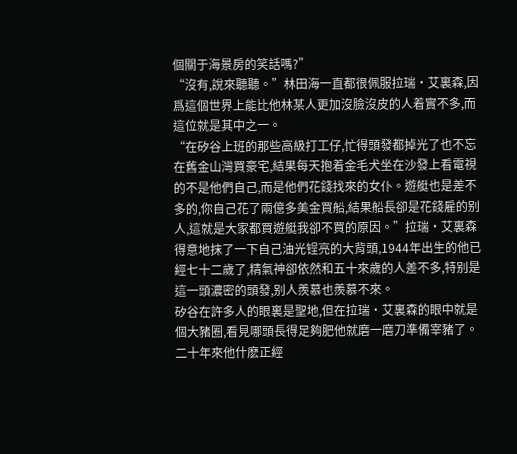個關于海景房的笑話嗎?”
“沒有,說來聽聽。”林田海一直都很佩服拉瑞·艾裏森,因爲這個世界上能比他林某人更加沒臉沒皮的人着實不多,而這位就是其中之一。
“在矽谷上班的那些高級打工仔,忙得頭發都掉光了也不忘在舊金山灣買豪宅,結果每天抱着金毛犬坐在沙發上看電視的不是他們自己,而是他們花錢找來的女仆。遊艇也是差不多的,你自己花了兩億多美金買船,結果船長卻是花錢雇的别人,這就是大家都買遊艇我卻不買的原因。”拉瑞·艾裏森得意地抹了一下自己油光锃亮的大背頭,1944年出生的他已經七十二歲了,精氣神卻依然和五十來歲的人差不多,特别是這一頭濃密的頭發,别人羨慕也羨慕不來。
矽谷在許多人的眼裏是聖地,但在拉瑞·艾裏森的眼中就是個大豬圈,看見哪頭長得足夠肥他就磨一磨刀準備宰豬了。二十年來他什麽正經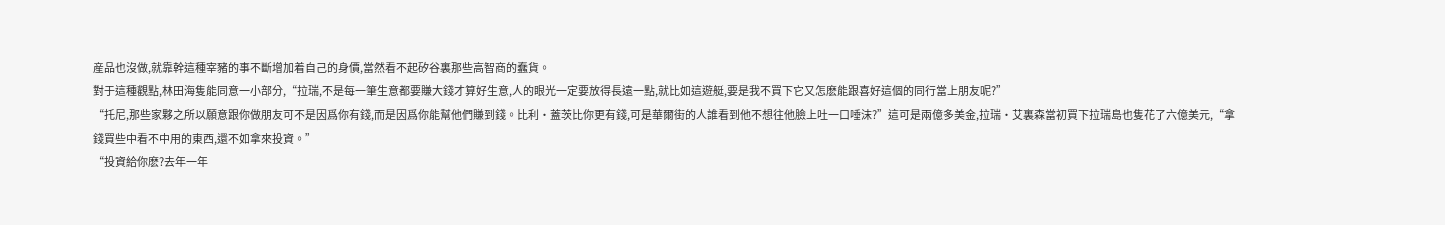産品也沒做,就靠幹這種宰豬的事不斷增加着自己的身價,當然看不起矽谷裏那些高智商的蠢貨。
對于這種觀點,林田海隻能同意一小部分,“拉瑞,不是每一筆生意都要賺大錢才算好生意,人的眼光一定要放得長遠一點,就比如這遊艇,要是我不買下它又怎麽能跟喜好這個的同行當上朋友呢?”
“托尼,那些家夥之所以願意跟你做朋友可不是因爲你有錢,而是因爲你能幫他們賺到錢。比利·蓋茨比你更有錢,可是華爾街的人誰看到他不想往他臉上吐一口唾沫?”這可是兩億多美金,拉瑞·艾裏森當初買下拉瑞島也隻花了六億美元,“拿錢買些中看不中用的東西,還不如拿來投資。”
“投資給你麽?去年一年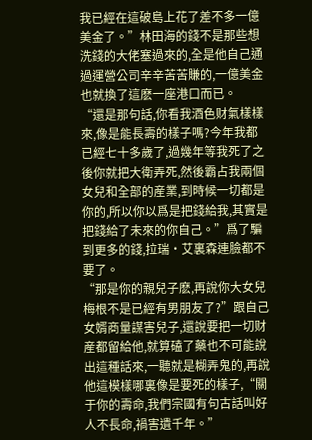我已經在這破島上花了差不多一億美金了。”林田海的錢不是那些想洗錢的大佬塞過來的,全是他自己通過運營公司辛辛苦苦賺的,一億美金也就換了這麽一座港口而已。
“還是那句話,你看我酒色财氣樣樣來,像是能長壽的樣子嗎?今年我都已經七十多歲了,過幾年等我死了之後你就把大衛弄死,然後霸占我兩個女兒和全部的産業,到時候一切都是你的,所以你以爲是把錢給我,其實是把錢給了未來的你自己。”爲了騙到更多的錢,拉瑞·艾裏森連臉都不要了。
“那是你的親兒子麽,再說你大女兒梅根不是已經有男朋友了?”跟自己女婿商量謀害兒子,還說要把一切财産都留給他,就算磕了藥也不可能說出這種話來,一聽就是糊弄鬼的,再說他這模樣哪裏像是要死的樣子,“關于你的壽命,我們宗國有句古話叫好人不長命,禍害遺千年。”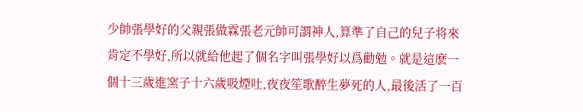少帥張學好的父親張做霖張老元帥可謂神人,算準了自己的兒子将來肯定不學好,所以就給他起了個名字叫張學好以爲勸勉。就是這麽一個十三歲進窯子十六歲吸煙吐,夜夜笙歌醉生夢死的人,最後活了一百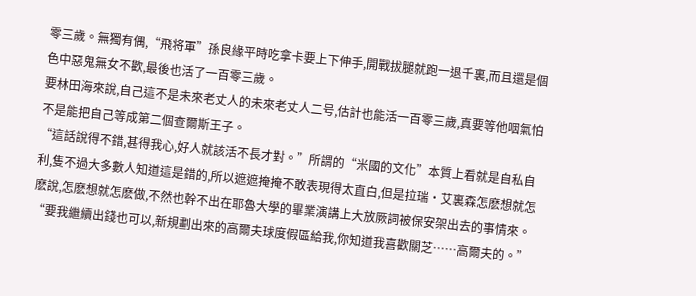零三歲。無獨有偶,“飛将軍”孫良緣平時吃拿卡要上下伸手,開戰拔腿就跑一退千裏,而且還是個色中惡鬼無女不歡,最後也活了一百零三歲。
要林田海來說,自己這不是未來老丈人的未來老丈人二号,估計也能活一百零三歲,真要等他咽氣怕不是能把自己等成第二個查爾斯王子。
“這話說得不錯,甚得我心,好人就該活不長才對。”所謂的“米國的文化”本質上看就是自私自利,隻不過大多數人知道這是錯的,所以遮遮掩掩不敢表現得太直白,但是拉瑞·艾裏森怎麽想就怎麽說,怎麽想就怎麽做,不然也幹不出在耶魯大學的畢業演講上大放厥詞被保安架出去的事情來。
“要我繼續出錢也可以,新規劃出來的高爾夫球度假區給我,你知道我喜歡關芝……高爾夫的。”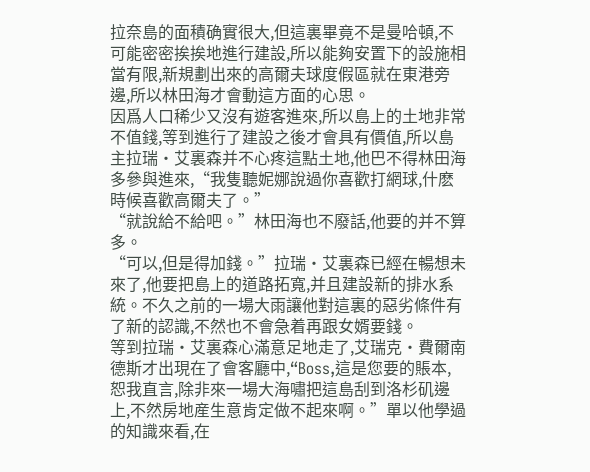拉奈島的面積确實很大,但這裏畢竟不是曼哈頓,不可能密密挨挨地進行建設,所以能夠安置下的設施相當有限,新規劃出來的高爾夫球度假區就在東港旁邊,所以林田海才會動這方面的心思。
因爲人口稀少又沒有遊客進來,所以島上的土地非常不值錢,等到進行了建設之後才會具有價值,所以島主拉瑞·艾裏森并不心疼這點土地,他巴不得林田海多參與進來,“我隻聽妮娜說過你喜歡打網球,什麽時候喜歡高爾夫了。”
“就說給不給吧。”林田海也不廢話,他要的并不算多。
“可以,但是得加錢。”拉瑞·艾裏森已經在暢想未來了,他要把島上的道路拓寬,并且建設新的排水系統。不久之前的一場大雨讓他對這裏的惡劣條件有了新的認識,不然也不會急着再跟女婿要錢。
等到拉瑞·艾裏森心滿意足地走了,艾瑞克·費爾南德斯才出現在了會客廳中,“Boss,這是您要的賬本,恕我直言,除非來一場大海嘯把這島刮到洛杉矶邊上,不然房地産生意肯定做不起來啊。”單以他學過的知識來看,在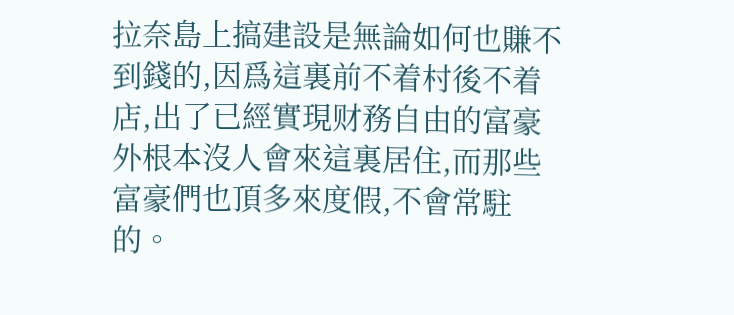拉奈島上搞建設是無論如何也賺不到錢的,因爲這裏前不着村後不着店,出了已經實現财務自由的富豪外根本沒人會來這裏居住,而那些富豪們也頂多來度假,不會常駐的。